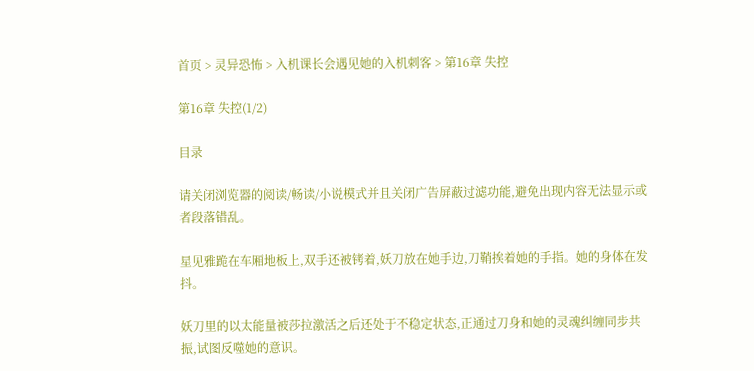首页 > 灵异恐怖 > 入机课长会遇见她的入机刺客 > 第16章 失控

第16章 失控(1/2)

目录

请关闭浏览器的阅读/畅读/小说模式并且关闭广告屏蔽过滤功能,避免出现内容无法显示或者段落错乱。

星见雅跪在车厢地板上,双手还被铐着,妖刀放在她手边,刀鞘挨着她的手指。她的身体在发抖。

妖刀里的以太能量被莎拉激活之后还处于不稳定状态,正通过刀身和她的灵魂纠缠同步共振,试图反噬她的意识。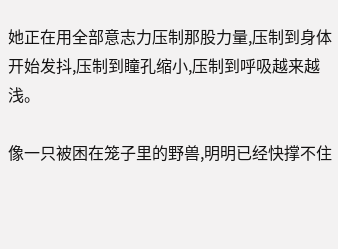她正在用全部意志力压制那股力量,压制到身体开始发抖,压制到瞳孔缩小,压制到呼吸越来越浅。

像一只被困在笼子里的野兽,明明已经快撑不住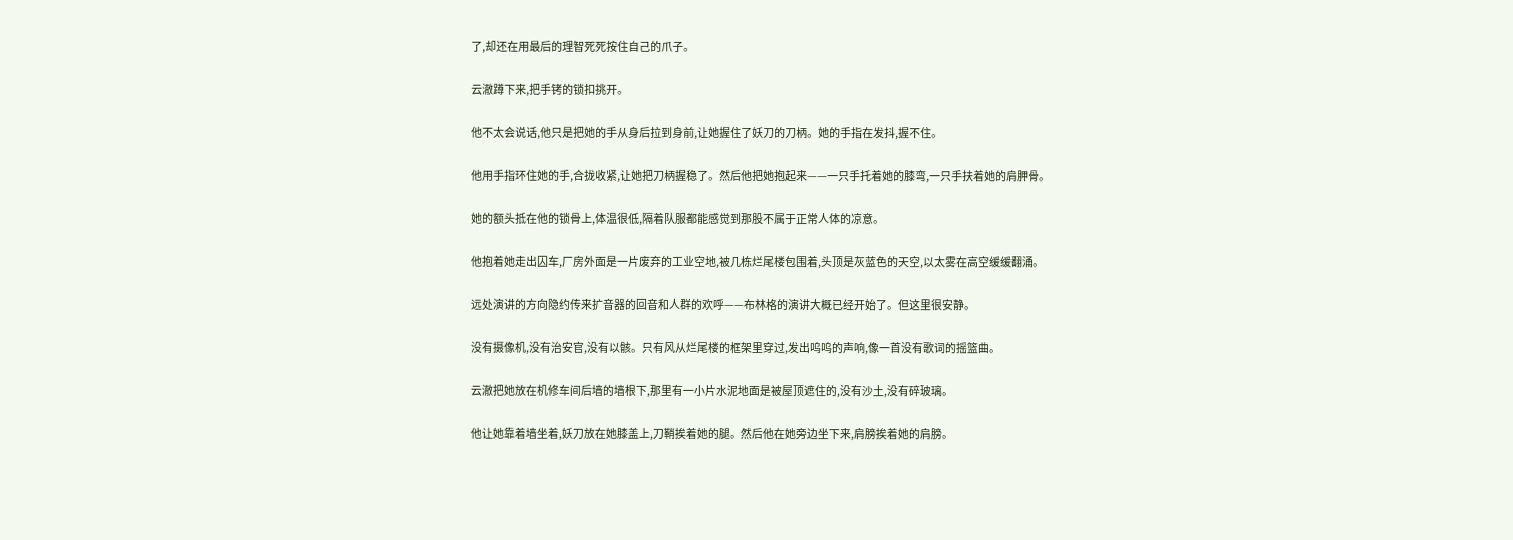了,却还在用最后的理智死死按住自己的爪子。

云澈蹲下来,把手铐的锁扣挑开。

他不太会说话,他只是把她的手从身后拉到身前,让她握住了妖刀的刀柄。她的手指在发抖,握不住。

他用手指环住她的手,合拢收紧,让她把刀柄握稳了。然后他把她抱起来——一只手托着她的膝弯,一只手扶着她的肩胛骨。

她的额头抵在他的锁骨上,体温很低,隔着队服都能感觉到那股不属于正常人体的凉意。

他抱着她走出囚车,厂房外面是一片废弃的工业空地,被几栋烂尾楼包围着,头顶是灰蓝色的天空,以太雾在高空缓缓翻涌。

远处演讲的方向隐约传来扩音器的回音和人群的欢呼——布林格的演讲大概已经开始了。但这里很安静。

没有摄像机,没有治安官,没有以骸。只有风从烂尾楼的框架里穿过,发出呜呜的声响,像一首没有歌词的摇篮曲。

云澈把她放在机修车间后墙的墙根下,那里有一小片水泥地面是被屋顶遮住的,没有沙土,没有碎玻璃。

他让她靠着墙坐着,妖刀放在她膝盖上,刀鞘挨着她的腿。然后他在她旁边坐下来,肩膀挨着她的肩膀。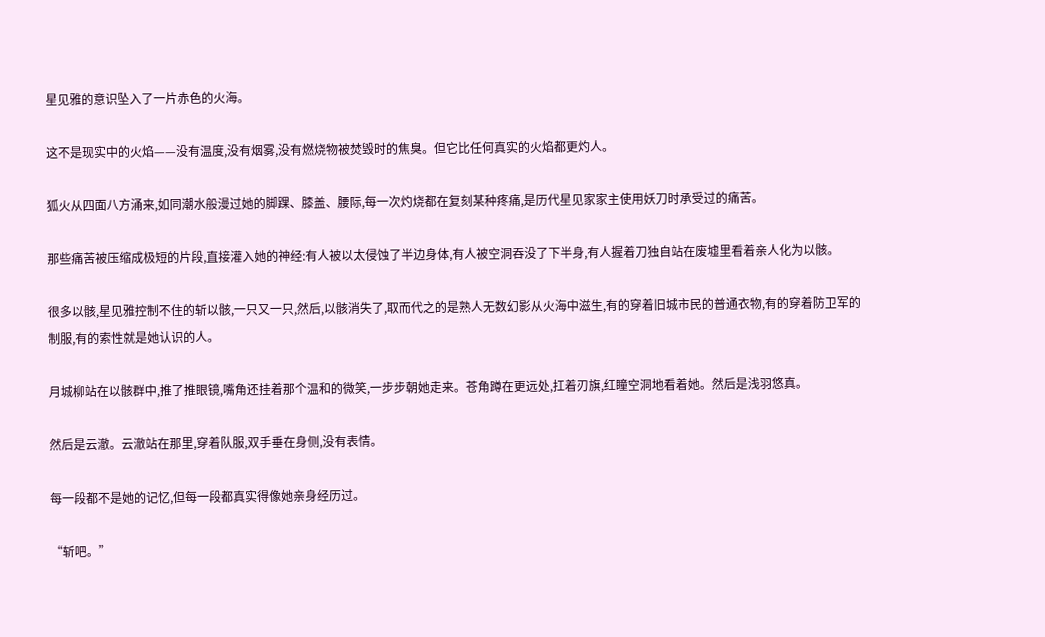星见雅的意识坠入了一片赤色的火海。

这不是现实中的火焰——没有温度,没有烟雾,没有燃烧物被焚毁时的焦臭。但它比任何真实的火焰都更灼人。

狐火从四面八方涌来,如同潮水般漫过她的脚踝、膝盖、腰际,每一次灼烧都在复刻某种疼痛,是历代星见家家主使用妖刀时承受过的痛苦。

那些痛苦被压缩成极短的片段,直接灌入她的神经:有人被以太侵蚀了半边身体,有人被空洞吞没了下半身,有人握着刀独自站在废墟里看着亲人化为以骸。

很多以骸,星见雅控制不住的斩以骸,一只又一只,然后,以骸消失了,取而代之的是熟人无数幻影从火海中滋生,有的穿着旧城市民的普通衣物,有的穿着防卫军的制服,有的索性就是她认识的人。

月城柳站在以骸群中,推了推眼镜,嘴角还挂着那个温和的微笑,一步步朝她走来。苍角蹲在更远处,扛着刃旗,红瞳空洞地看着她。然后是浅羽悠真。

然后是云澈。云澈站在那里,穿着队服,双手垂在身侧,没有表情。

每一段都不是她的记忆,但每一段都真实得像她亲身经历过。

“斩吧。”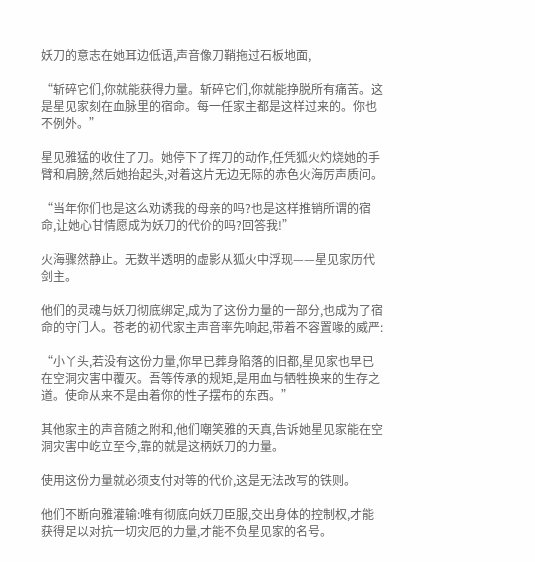妖刀的意志在她耳边低语,声音像刀鞘拖过石板地面,

“斩碎它们,你就能获得力量。斩碎它们,你就能挣脱所有痛苦。这是星见家刻在血脉里的宿命。每一任家主都是这样过来的。你也不例外。”

星见雅猛的收住了刀。她停下了挥刀的动作,任凭狐火灼烧她的手臂和肩膀,然后她抬起头,对着这片无边无际的赤色火海厉声质问。

“当年你们也是这么劝诱我的母亲的吗?也是这样推销所谓的宿命,让她心甘情愿成为妖刀的代价的吗?回答我!”

火海骤然静止。无数半透明的虚影从狐火中浮现——星见家历代剑主。

他们的灵魂与妖刀彻底绑定,成为了这份力量的一部分,也成为了宿命的守门人。苍老的初代家主声音率先响起,带着不容置喙的威严:

“小丫头,若没有这份力量,你早已葬身陷落的旧都,星见家也早已在空洞灾害中覆灭。吾等传承的规矩,是用血与牺牲换来的生存之道。使命从来不是由着你的性子摆布的东西。”

其他家主的声音随之附和,他们嘲笑雅的天真,告诉她星见家能在空洞灾害中屹立至今,靠的就是这柄妖刀的力量。

使用这份力量就必须支付对等的代价,这是无法改写的铁则。

他们不断向雅灌输:唯有彻底向妖刀臣服,交出身体的控制权,才能获得足以对抗一切灾厄的力量,才能不负星见家的名号。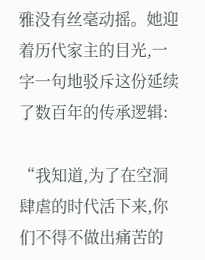雅没有丝毫动摇。她迎着历代家主的目光,一字一句地驳斥这份延续了数百年的传承逻辑:

“我知道,为了在空洞肆虐的时代活下来,你们不得不做出痛苦的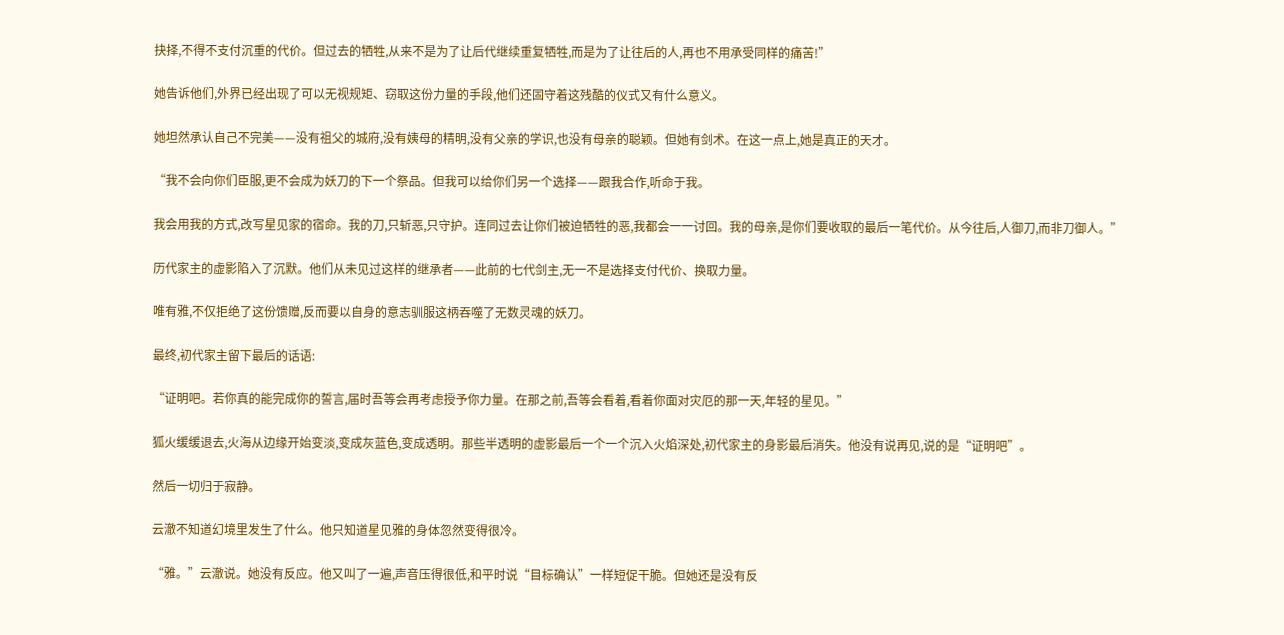抉择,不得不支付沉重的代价。但过去的牺牲,从来不是为了让后代继续重复牺牲,而是为了让往后的人,再也不用承受同样的痛苦!”

她告诉他们,外界已经出现了可以无视规矩、窃取这份力量的手段,他们还固守着这残酷的仪式又有什么意义。

她坦然承认自己不完美——没有祖父的城府,没有姨母的精明,没有父亲的学识,也没有母亲的聪颖。但她有剑术。在这一点上,她是真正的天才。

“我不会向你们臣服,更不会成为妖刀的下一个祭品。但我可以给你们另一个选择——跟我合作,听命于我。

我会用我的方式,改写星见家的宿命。我的刀,只斩恶,只守护。连同过去让你们被迫牺牲的恶,我都会一一讨回。我的母亲,是你们要收取的最后一笔代价。从今往后,人御刀,而非刀御人。”

历代家主的虚影陷入了沉默。他们从未见过这样的继承者——此前的七代剑主,无一不是选择支付代价、换取力量。

唯有雅,不仅拒绝了这份馈赠,反而要以自身的意志驯服这柄吞噬了无数灵魂的妖刀。

最终,初代家主留下最后的话语:

“证明吧。若你真的能完成你的誓言,届时吾等会再考虑授予你力量。在那之前,吾等会看着,看着你面对灾厄的那一天,年轻的星见。”

狐火缓缓退去,火海从边缘开始变淡,变成灰蓝色,变成透明。那些半透明的虚影最后一个一个沉入火焰深处,初代家主的身影最后消失。他没有说再见,说的是“证明吧”。

然后一切归于寂静。

云澈不知道幻境里发生了什么。他只知道星见雅的身体忽然变得很冷。

“雅。”云澈说。她没有反应。他又叫了一遍,声音压得很低,和平时说“目标确认”一样短促干脆。但她还是没有反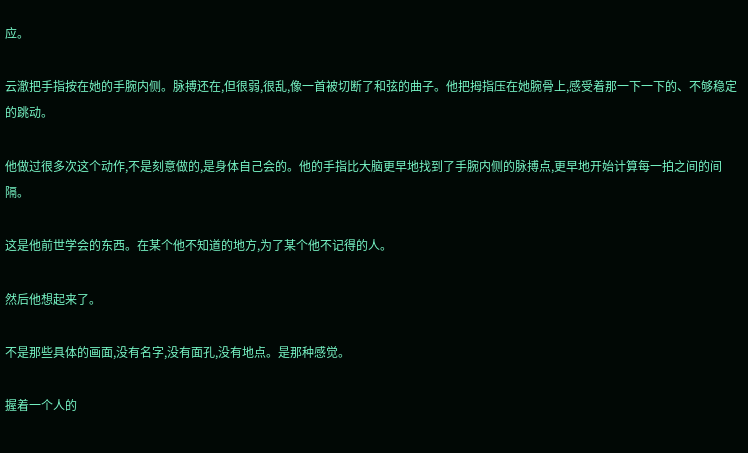应。

云澈把手指按在她的手腕内侧。脉搏还在,但很弱,很乱,像一首被切断了和弦的曲子。他把拇指压在她腕骨上,感受着那一下一下的、不够稳定的跳动。

他做过很多次这个动作,不是刻意做的,是身体自己会的。他的手指比大脑更早地找到了手腕内侧的脉搏点,更早地开始计算每一拍之间的间隔。

这是他前世学会的东西。在某个他不知道的地方,为了某个他不记得的人。

然后他想起来了。

不是那些具体的画面,没有名字,没有面孔,没有地点。是那种感觉。

握着一个人的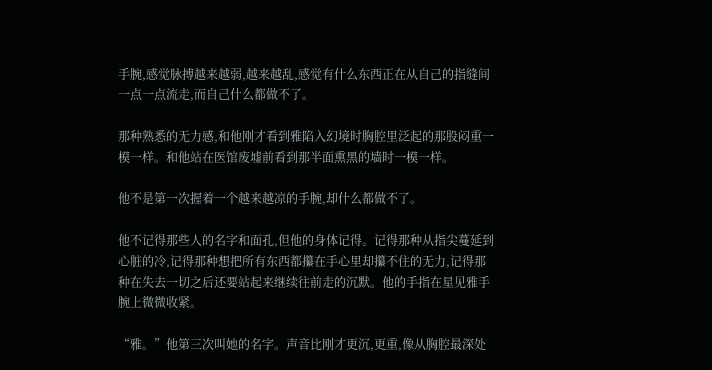手腕,感觉脉搏越来越弱,越来越乱,感觉有什么东西正在从自己的指缝间一点一点流走,而自己什么都做不了。

那种熟悉的无力感,和他刚才看到雅陷入幻境时胸腔里泛起的那股闷重一模一样。和他站在医馆废墟前看到那半面熏黑的墙时一模一样。

他不是第一次握着一个越来越凉的手腕,却什么都做不了。

他不记得那些人的名字和面孔,但他的身体记得。记得那种从指尖蔓延到心脏的冷,记得那种想把所有东西都攥在手心里却攥不住的无力,记得那种在失去一切之后还要站起来继续往前走的沉默。他的手指在星见雅手腕上微微收紧。

“雅。”他第三次叫她的名字。声音比刚才更沉,更重,像从胸腔最深处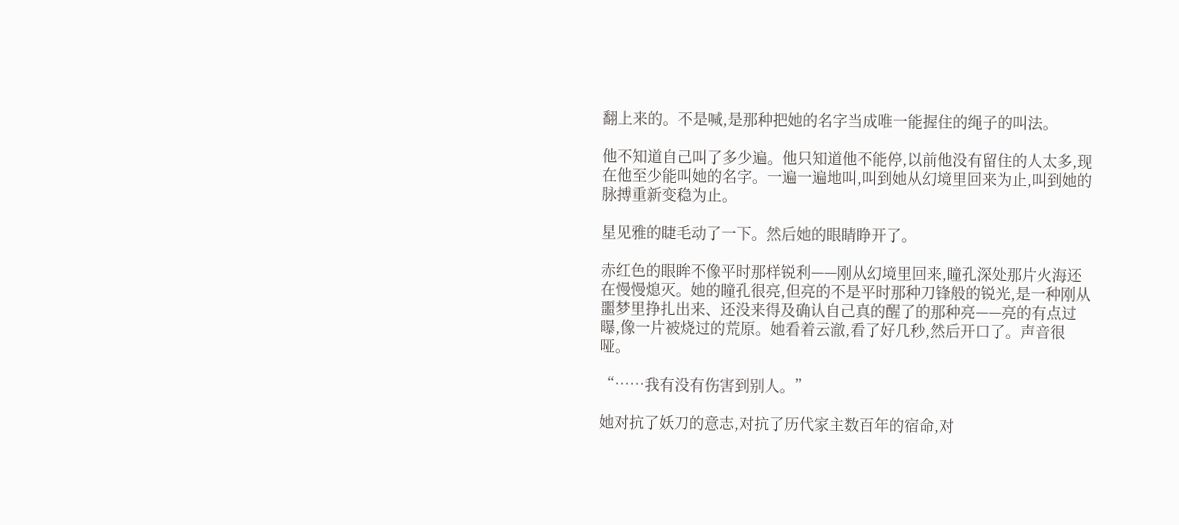翻上来的。不是喊,是那种把她的名字当成唯一能握住的绳子的叫法。

他不知道自己叫了多少遍。他只知道他不能停,以前他没有留住的人太多,现在他至少能叫她的名字。一遍一遍地叫,叫到她从幻境里回来为止,叫到她的脉搏重新变稳为止。

星见雅的睫毛动了一下。然后她的眼睛睁开了。

赤红色的眼眸不像平时那样锐利——刚从幻境里回来,瞳孔深处那片火海还在慢慢熄灭。她的瞳孔很亮,但亮的不是平时那种刀锋般的锐光,是一种刚从噩梦里挣扎出来、还没来得及确认自己真的醒了的那种亮——亮的有点过曝,像一片被烧过的荒原。她看着云澈,看了好几秒,然后开口了。声音很哑。

“……我有没有伤害到别人。”

她对抗了妖刀的意志,对抗了历代家主数百年的宿命,对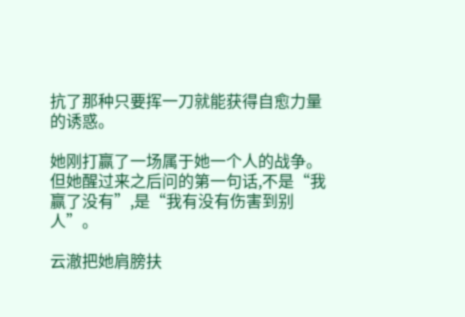抗了那种只要挥一刀就能获得自愈力量的诱惑。

她刚打赢了一场属于她一个人的战争。但她醒过来之后问的第一句话,不是“我赢了没有”,是“我有没有伤害到别人”。

云澈把她肩膀扶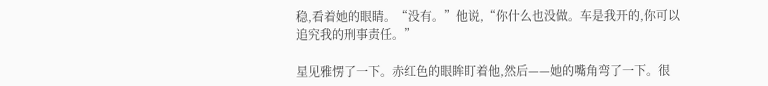稳,看着她的眼睛。“没有。”他说,“你什么也没做。车是我开的,你可以追究我的刑事责任。”

星见雅愣了一下。赤红色的眼眸盯着他,然后——她的嘴角弯了一下。很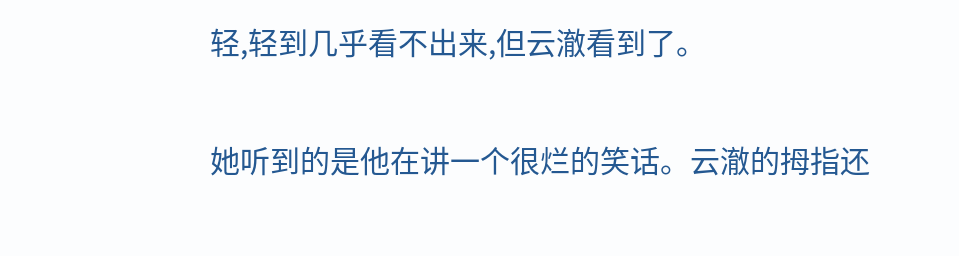轻,轻到几乎看不出来,但云澈看到了。

她听到的是他在讲一个很烂的笑话。云澈的拇指还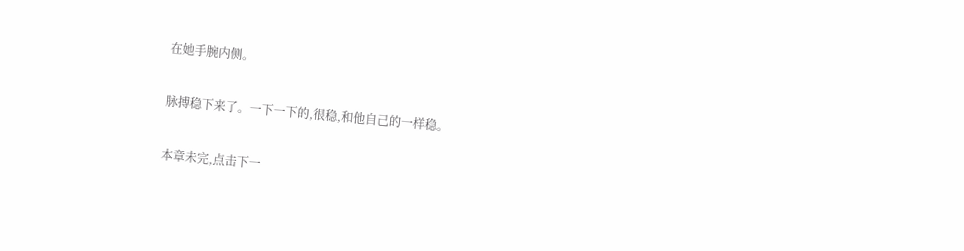在她手腕内侧。

脉搏稳下来了。一下一下的,很稳,和他自己的一样稳。

本章未完,点击下一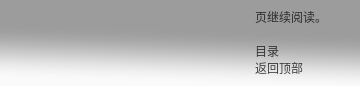页继续阅读。

目录
返回顶部